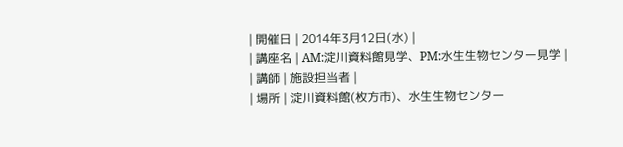| 開催日 | 2014年3月12日(水) |
| 講座名 | AM:淀川資料館見学、PM:水生生物センター見学 |
| 講師 | 施設担当者 |
| 場所 | 淀川資料館(枚方市)、水生生物センター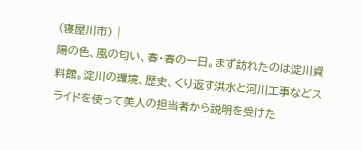(寝屋川市) |
陽の色、風の匂い、春・春の一日。まず訪れたのは淀川資料館。淀川の環境、歴史、くり返す洪水と河川工事などスライドを使って美人の担当者から説明を受けた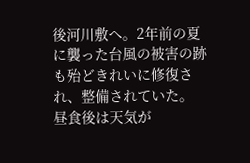後河川敷へ。2年前の夏に襲った台風の被害の跡も殆どきれいに修復され、整備されていた。
昼食後は天気が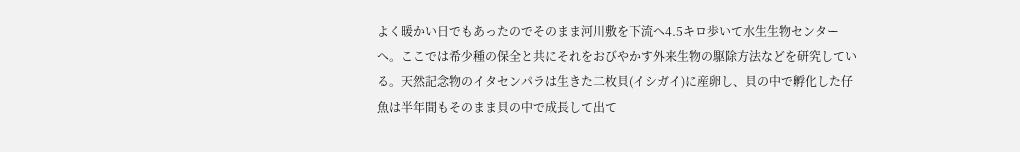よく暖かい日でもあったのでそのまま河川敷を下流へ4.5キロ歩いて水生生物センターへ。ここでは希少種の保全と共にそれをおびやかす外来生物の駆除方法などを研究している。天然記念物のイタセンパラは生きた二枚貝(イシガイ)に産卵し、貝の中で孵化した仔魚は半年間もそのまま貝の中で成長して出て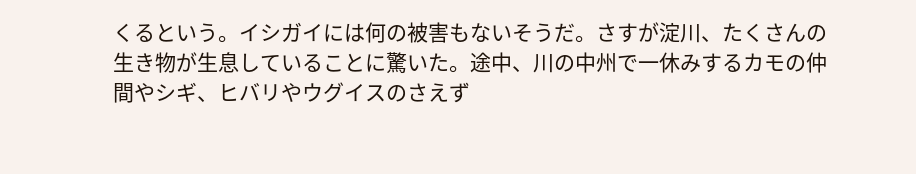くるという。イシガイには何の被害もないそうだ。さすが淀川、たくさんの生き物が生息していることに驚いた。途中、川の中州で一休みするカモの仲間やシギ、ヒバリやウグイスのさえず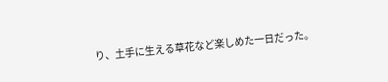り、土手に生える草花など楽しめた一日だった。